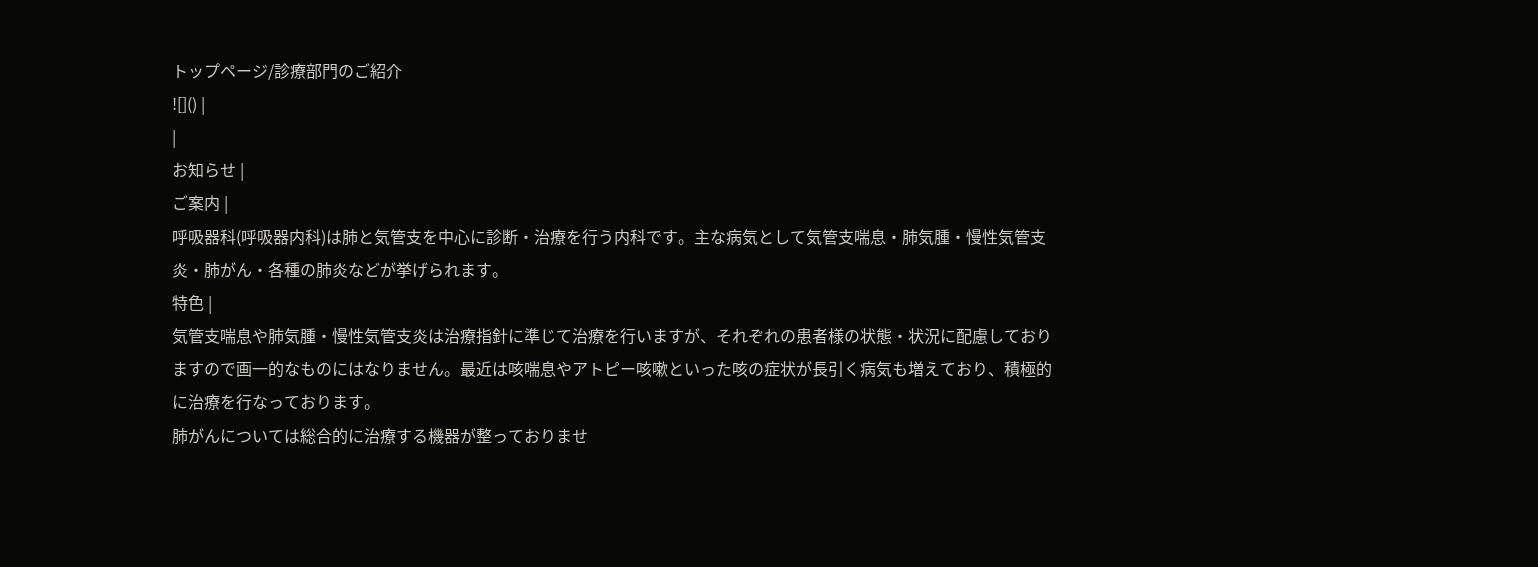トップページ/診療部門のご紹介
![]() |
|
お知らせ |
ご案内 |
呼吸器科(呼吸器内科)は肺と気管支を中心に診断・治療を行う内科です。主な病気として気管支喘息・肺気腫・慢性気管支炎・肺がん・各種の肺炎などが挙げられます。
特色 |
気管支喘息や肺気腫・慢性気管支炎は治療指針に準じて治療を行いますが、それぞれの患者様の状態・状況に配慮しておりますので画一的なものにはなりません。最近は咳喘息やアトピー咳嗽といった咳の症状が長引く病気も増えており、積極的に治療を行なっております。
肺がんについては総合的に治療する機器が整っておりませ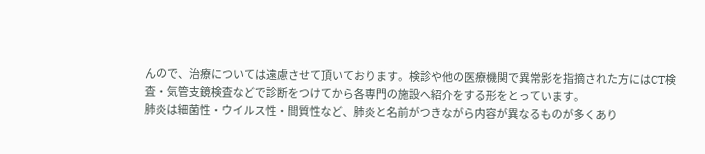んので、治療については遠慮させて頂いております。検診や他の医療機関で異常影を指摘された方にはCT検査・気管支鏡検査などで診断をつけてから各専門の施設へ紹介をする形をとっています。
肺炎は細菌性・ウイルス性・間質性など、肺炎と名前がつきながら内容が異なるものが多くあり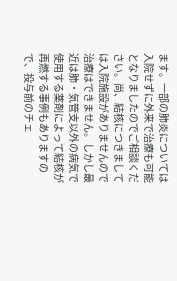ます。一部の肺炎については入院せずに外来で治療も可能となりましたのでご相談ください。尚、結核につきましては入院施設がありませんので治療はできません。しかし最近は肺・気管支以外の病気で使用する薬剤によって結核が再燃する事例もありますので、投与前のチェ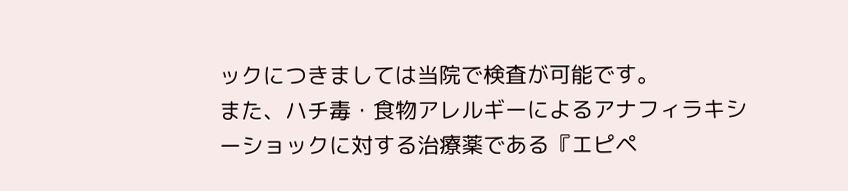ックにつきましては当院で検査が可能です。
また、ハチ毒・食物アレルギーによるアナフィラキシーショックに対する治療薬である『エピペ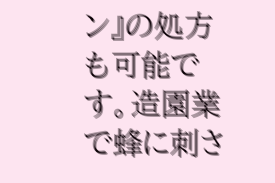ン』の処方も可能です。造園業で蜂に刺さ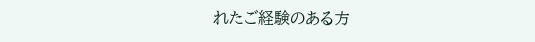れたご経験のある方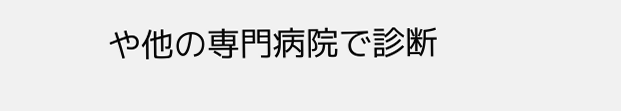や他の専門病院で診断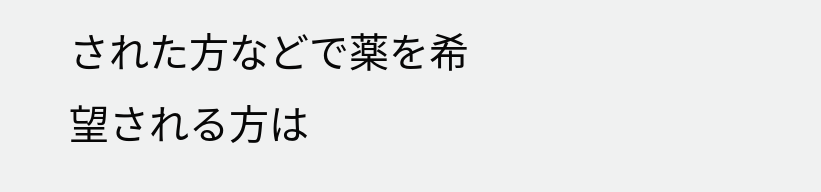された方などで薬を希望される方は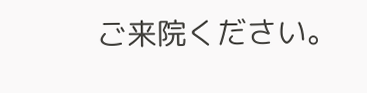ご来院ください。